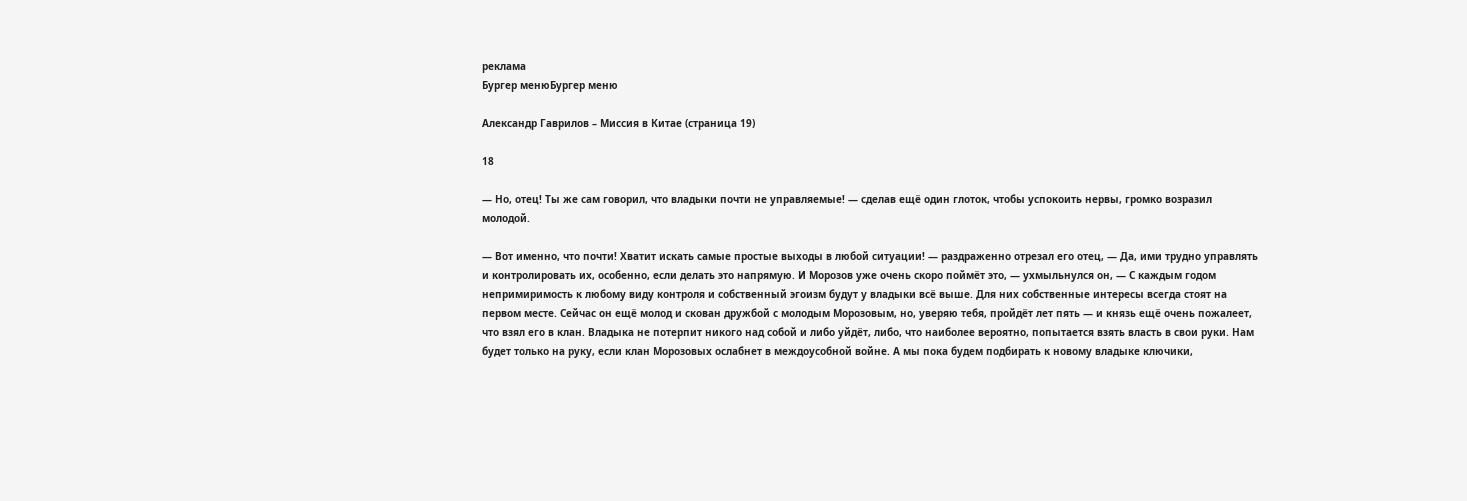реклама
Бургер менюБургер меню

Александр Гаврилов – Миссия в Китае (страница 19)

18

— Но, отец! Ты же сам говорил, что владыки почти не управляемые! — сделав ещё один глоток, чтобы успокоить нервы, громко возразил молодой.

— Вот именно, что почти! Хватит искать самые простые выходы в любой ситуации! — раздраженно отрезал его отец, — Да, ими трудно управлять и контролировать их, особенно, если делать это напрямую. И Морозов уже очень скоро поймёт это, — ухмыльнулся он, — С каждым годом непримиримость к любому виду контроля и собственный эгоизм будут у владыки всё выше. Для них собственные интересы всегда стоят на первом месте. Сейчас он ещё молод и скован дружбой с молодым Морозовым, но, уверяю тебя, пройдёт лет пять — и князь ещё очень пожалеет, что взял его в клан. Владыка не потерпит никого над собой и либо уйдёт, либо, что наиболее вероятно, попытается взять власть в свои руки. Нам будет только на руку, если клан Морозовых ослабнет в междоусобной войне. А мы пока будем подбирать к новому владыке ключики,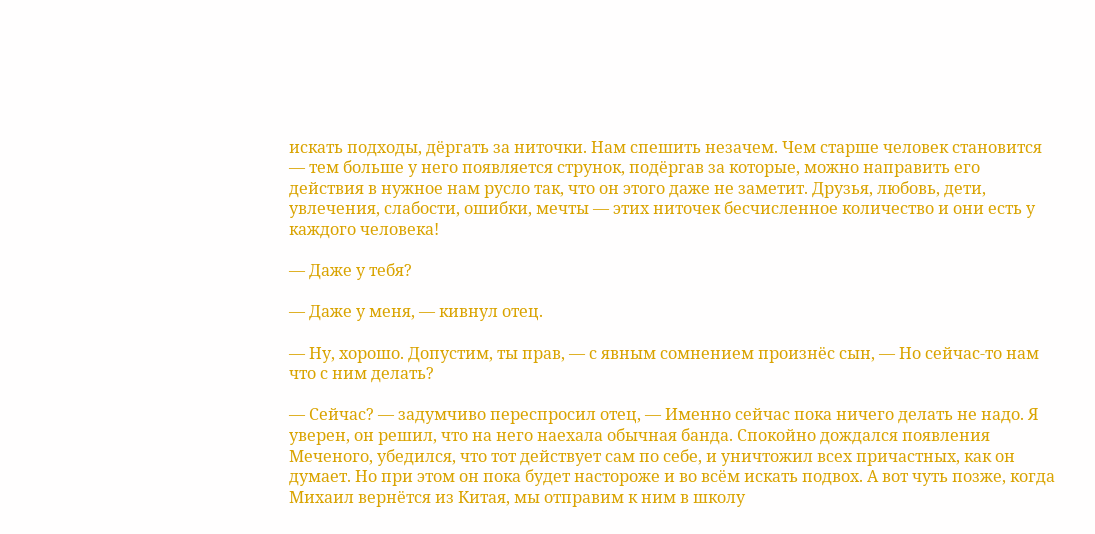искать подходы, дёргать за ниточки. Нам спешить незачем. Чем старше человек становится — тем больше у него появляется струнок, подёргав за которые, можно направить его действия в нужное нам русло так, что он этого даже не заметит. Друзья, любовь, дети, увлечения, слабости, ошибки, мечты — этих ниточек бесчисленное количество и они есть у каждого человека!

— Даже у тебя?

— Даже у меня, — кивнул отец.

— Ну, хорошо. Допустим, ты прав, — с явным сомнением произнёс сын, — Но сейчас-то нам что с ним делать?

— Сейчас? — задумчиво переспросил отец, — Именно сейчас пока ничего делать не надо. Я уверен, он решил, что на него наехала обычная банда. Спокойно дождался появления Меченого, убедился, что тот действует сам по себе, и уничтожил всех причастных, как он думает. Но при этом он пока будет настороже и во всём искать подвох. А вот чуть позже, когда Михаил вернётся из Китая, мы отправим к ним в школу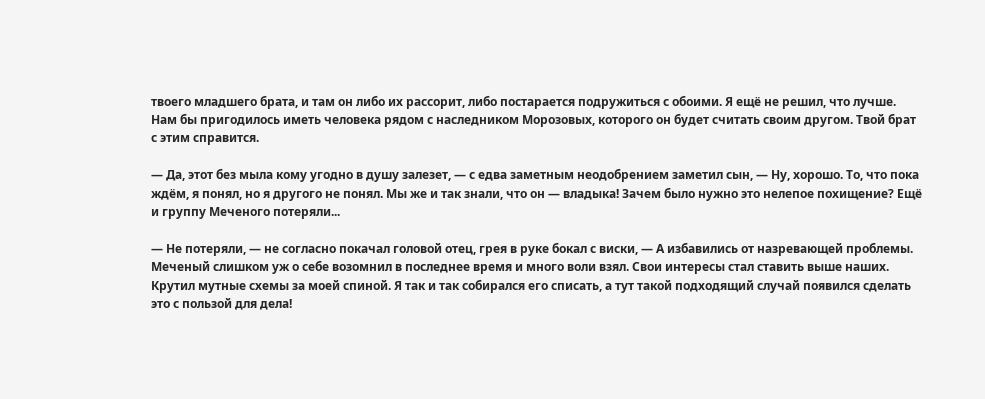твоего младшего брата, и там он либо их рассорит, либо постарается подружиться с обоими. Я ещё не решил, что лучше. Нам бы пригодилось иметь человека рядом с наследником Морозовых, которого он будет считать своим другом. Твой брат с этим справится.

— Да, этот без мыла кому угодно в душу залезет, — с едва заметным неодобрением заметил сын, — Ну, хорошо. То, что пока ждём, я понял, но я другого не понял. Мы же и так знали, что он — владыка! Зачем было нужно это нелепое похищение? Ещё и группу Меченого потеряли...

— Не потеряли, — не согласно покачал головой отец, грея в руке бокал с виски, — А избавились от назревающей проблемы. Меченый слишком уж о себе возомнил в последнее время и много воли взял. Свои интересы стал ставить выше наших. Крутил мутные схемы за моей спиной. Я так и так собирался его списать, а тут такой подходящий случай появился сделать это с пользой для дела!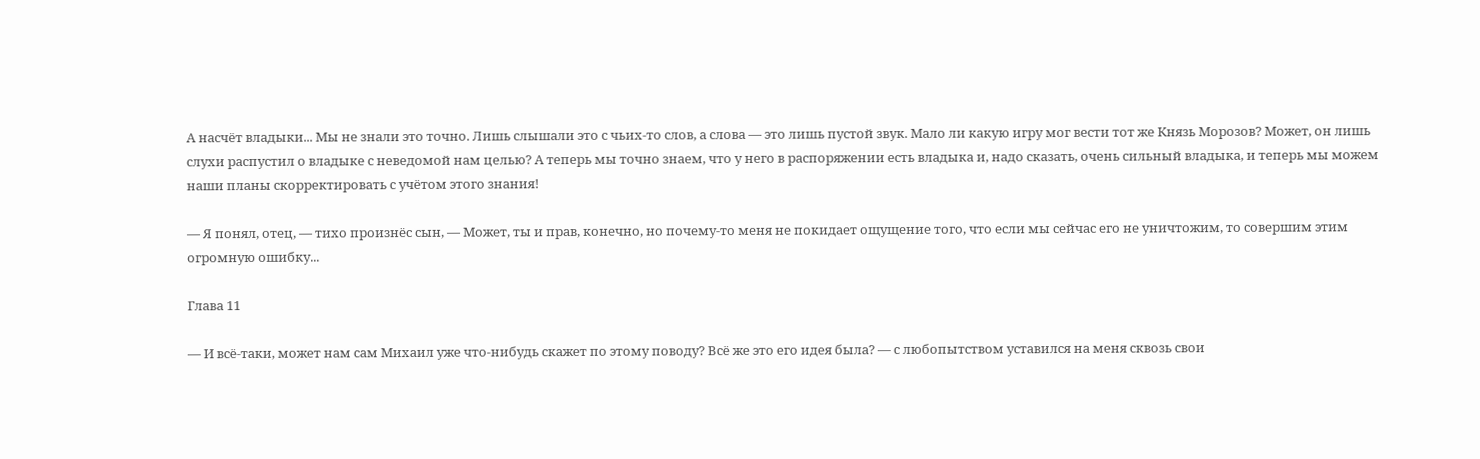А насчёт владыки... Мы не знали это точно. Лишь слышали это с чьих-то слов, а слова — это лишь пустой звук. Мало ли какую игру мог вести тот же Князь Морозов? Может, он лишь слухи распустил о владыке с неведомой нам целью? А теперь мы точно знаем, что у него в распоряжении есть владыка и, надо сказать, очень сильный владыка, и теперь мы можем наши планы скорректировать с учётом этого знания!

— Я понял, отец, — тихо произнёс сын, — Может, ты и прав, конечно, но почему-то меня не покидает ощущение того, что если мы сейчас его не уничтожим, то совершим этим огромную ошибку...

Глава 11

— И всё-таки, может нам сам Михаил уже что-нибудь скажет по этому поводу? Всё же это его идея была? — с любопытством уставился на меня сквозь свои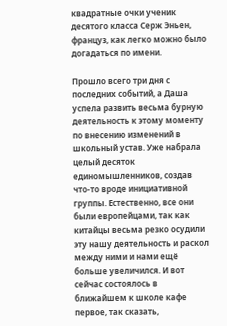квадратные очки ученик десятого класса Серж Эньен, француз, как легко можно было догадаться по имени.

Прошло всего три дня с последних событий, а Даша успела развить весьма бурную деятельность к этому моменту по внесению изменений в школьный устав. Уже набрала целый десяток единомышленников, создав что-то вроде инициативной группы. Естественно, все они были европейцами, так как китайцы весьма резко осудили эту нашу деятельность и раскол между ними и нами ещё больше увеличился. И вот сейчас состоялось в ближайшем к школе кафе первое, так сказать,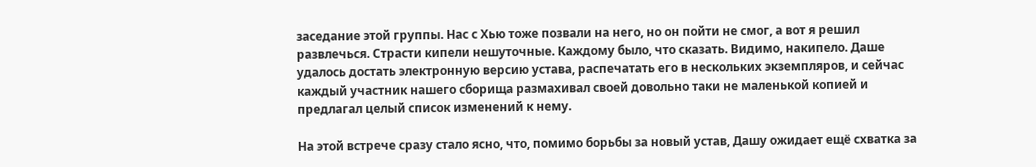заседание этой группы. Нас с Хью тоже позвали на него, но он пойти не смог, а вот я решил развлечься. Страсти кипели нешуточные. Каждому было, что сказать. Видимо, накипело. Даше удалось достать электронную версию устава, распечатать его в нескольких экземпляров, и сейчас каждый участник нашего сборища размахивал своей довольно таки не маленькой копией и предлагал целый список изменений к нему.

На этой встрече сразу стало ясно, что, помимо борьбы за новый устав, Дашу ожидает ещё схватка за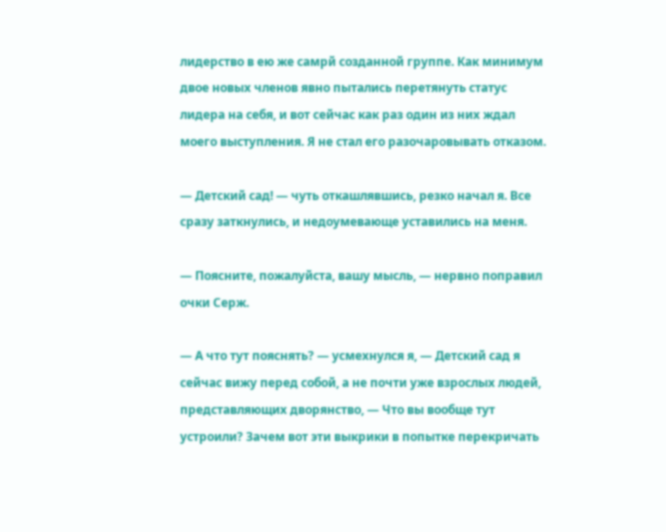лидерство в ею же самрй созданной группе. Как минимум двое новых членов явно пытались перетянуть статус лидера на себя, и вот сейчас как раз один из них ждал моего выступления. Я не стал его разочаровывать отказом.

— Детский сад! — чуть откашлявшись, резко начал я. Все сразу заткнулись, и недоумевающе уставились на меня.

— Поясните, пожалуйста, вашу мысль, — нервно поправил очки Серж.

— А что тут пояснять? — усмехнулся я, — Детский сад я сейчас вижу перед собой, а не почти уже взрослых людей, представляющих дворянство, — Что вы вообще тут устроили? Зачем вот эти выкрики в попытке перекричать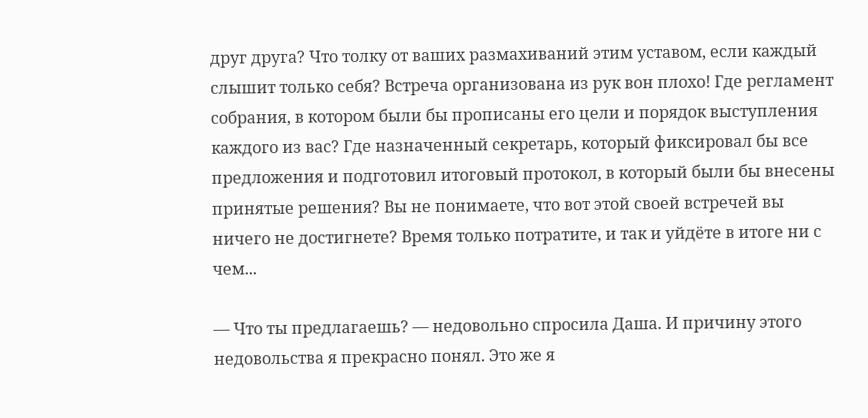друг друга? Что толку от ваших размахиваний этим уставом, если каждый слышит только себя? Встреча организована из рук вон плохо! Где регламент собрания, в котором были бы прописаны его цели и порядок выступления каждого из вас? Где назначенный секретарь, который фиксировал бы все предложения и подготовил итоговый протокол, в который были бы внесены принятые решения? Вы не понимаете, что вот этой своей встречей вы ничего не достигнете? Время только потратите, и так и уйдёте в итоге ни с чем...

— Что ты предлагаешь? — недовольно спросила Даша. И причину этого недовольства я прекрасно понял. Это же я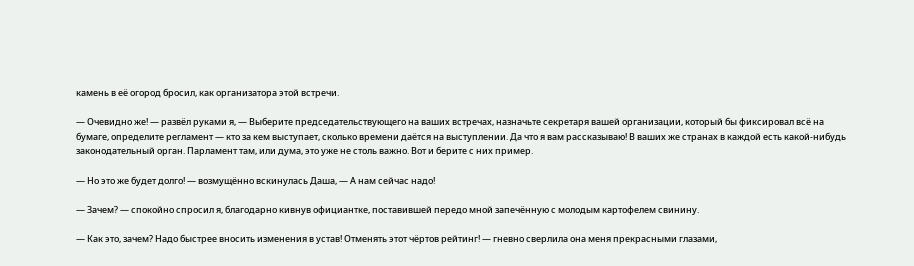камень в её огород бросил, как организатора этой встречи.

— Очевидно же! — развёл руками я, — Выберите председательствующего на ваших встречах, назначьте секретаря вашей организации, который бы фиксировал всё на бумаге, определите регламент — кто за кем выступает, сколько времени даётся на выступлении. Да что я вам рассказываю! В ваших же странах в каждой есть какой-нибудь законодательный орган. Парламент там, или дума, это уже не столь важно. Вот и берите с них пример.

— Но это же будет долго! — возмущённо вскинулась Даша, — А нам сейчас надо!

— Зачем? — спокойно спросил я, благодарно кивнув официантке, поставившей передо мной запечённую с молодым картофелем свинину.

— Как это, зачем? Надо быстрее вносить изменения в устав! Отменять этот чёртов рейтинг! — гневно сверлила она меня прекрасными глазами,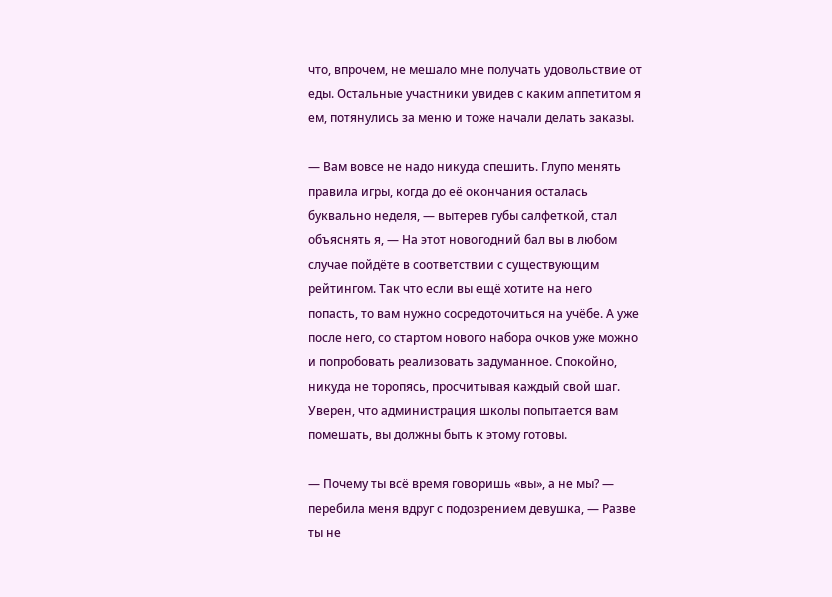что, впрочем, не мешало мне получать удовольствие от еды. Остальные участники увидев с каким аппетитом я ем, потянулись за меню и тоже начали делать заказы.

— Вам вовсе не надо никуда спешить. Глупо менять правила игры, когда до её окончания осталась буквально неделя, — вытерев губы салфеткой, стал объяснять я, — На этот новогодний бал вы в любом случае пойдёте в соответствии с существующим рейтингом. Так что если вы ещё хотите на него попасть, то вам нужно сосредоточиться на учёбе. А уже после него, со стартом нового набора очков уже можно и попробовать реализовать задуманное. Спокойно, никуда не торопясь, просчитывая каждый свой шаг. Уверен, что администрация школы попытается вам помешать, вы должны быть к этому готовы.

— Почему ты всё время говоришь «вы», а не мы? — перебила меня вдруг с подозрением девушка, — Разве ты не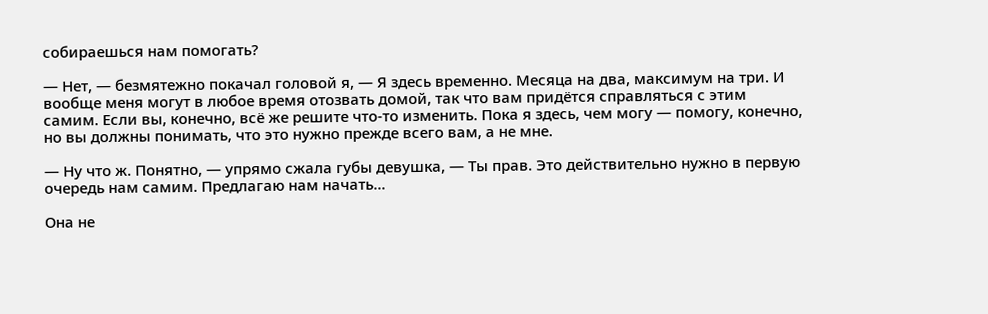собираешься нам помогать?

— Нет, — безмятежно покачал головой я, — Я здесь временно. Месяца на два, максимум на три. И вообще меня могут в любое время отозвать домой, так что вам придётся справляться с этим самим. Если вы, конечно, всё же решите что-то изменить. Пока я здесь, чем могу — помогу, конечно, но вы должны понимать, что это нужно прежде всего вам, а не мне.

— Ну что ж. Понятно, — упрямо сжала губы девушка, — Ты прав. Это действительно нужно в первую очередь нам самим. Предлагаю нам начать...

Она не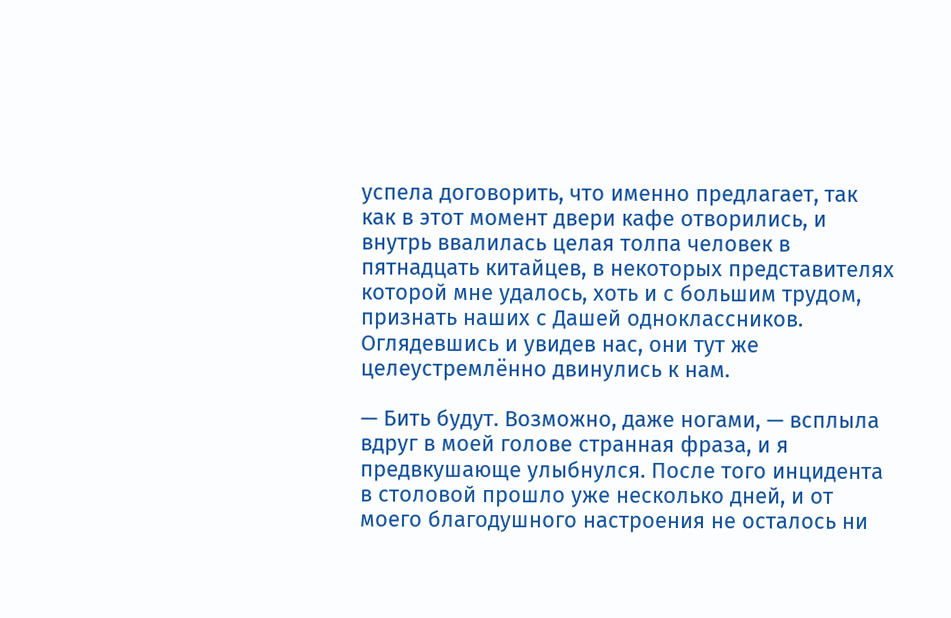успела договорить, что именно предлагает, так как в этот момент двери кафе отворились, и внутрь ввалилась целая толпа человек в пятнадцать китайцев, в некоторых представителях которой мне удалось, хоть и с большим трудом, признать наших с Дашей одноклассников. Оглядевшись и увидев нас, они тут же целеустремлённо двинулись к нам.

— Бить будут. Возможно, даже ногами, — всплыла вдруг в моей голове странная фраза, и я предвкушающе улыбнулся. После того инцидента в столовой прошло уже несколько дней, и от моего благодушного настроения не осталось ни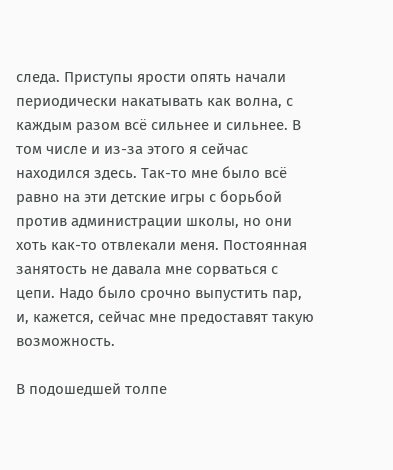следа. Приступы ярости опять начали периодически накатывать как волна, с каждым разом всё сильнее и сильнее. В том числе и из-за этого я сейчас находился здесь. Так-то мне было всё равно на эти детские игры с борьбой против администрации школы, но они хоть как-то отвлекали меня. Постоянная занятость не давала мне сорваться с цепи. Надо было срочно выпустить пар, и, кажется, сейчас мне предоставят такую возможность.

В подошедшей толпе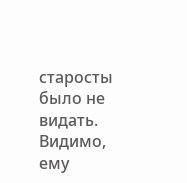старосты было не видать. Видимо, ему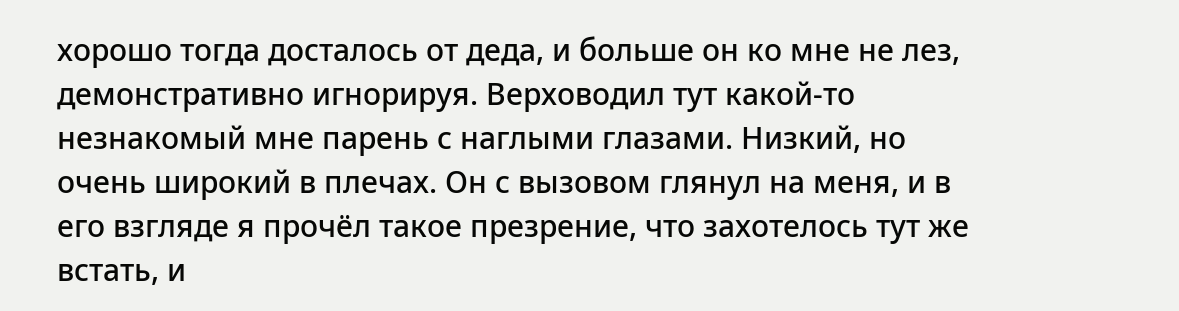хорошо тогда досталось от деда, и больше он ко мне не лез, демонстративно игнорируя. Верховодил тут какой-то незнакомый мне парень с наглыми глазами. Низкий, но очень широкий в плечах. Он с вызовом глянул на меня, и в его взгляде я прочёл такое презрение, что захотелось тут же встать, и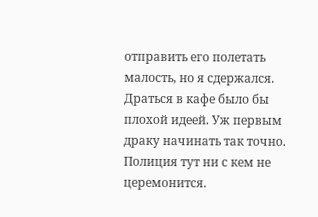отправить его полетать малость, но я сдержался. Драться в кафе было бы плохой идеей. Уж первым драку начинать так точно. Полиция тут ни с кем не церемонится.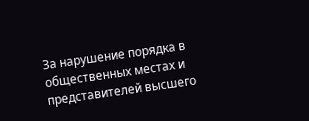За нарушение порядка в общественных местах и представителей высшего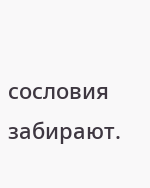сословия забирают.